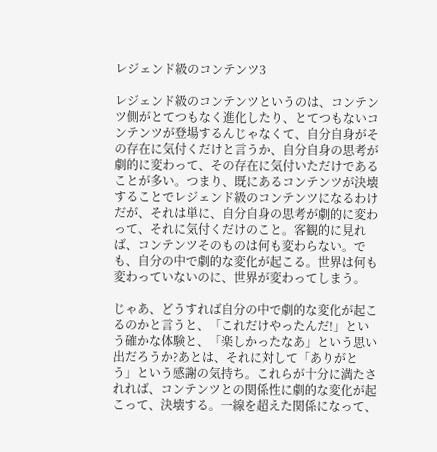レジェンド級のコンテンツ3

レジェンド級のコンテンツというのは、コンテンツ側がとてつもなく進化したり、とてつもないコンテンツが登場するんじゃなくて、自分自身がその存在に気付くだけと言うか、自分自身の思考が劇的に変わって、その存在に気付いただけであることが多い。つまり、既にあるコンテンツが決壊することでレジェンド級のコンテンツになるわけだが、それは単に、自分自身の思考が劇的に変わって、それに気付くだけのこと。客観的に見れば、コンテンツそのものは何も変わらない。でも、自分の中で劇的な変化が起こる。世界は何も変わっていないのに、世界が変わってしまう。

じゃあ、どうすれば自分の中で劇的な変化が起こるのかと言うと、「これだけやったんだ!」という確かな体験と、「楽しかったなあ」という思い出だろうか?あとは、それに対して「ありがとう」という感謝の気持ち。これらが十分に満たされれば、コンテンツとの関係性に劇的な変化が起こって、決壊する。一線を超えた関係になって、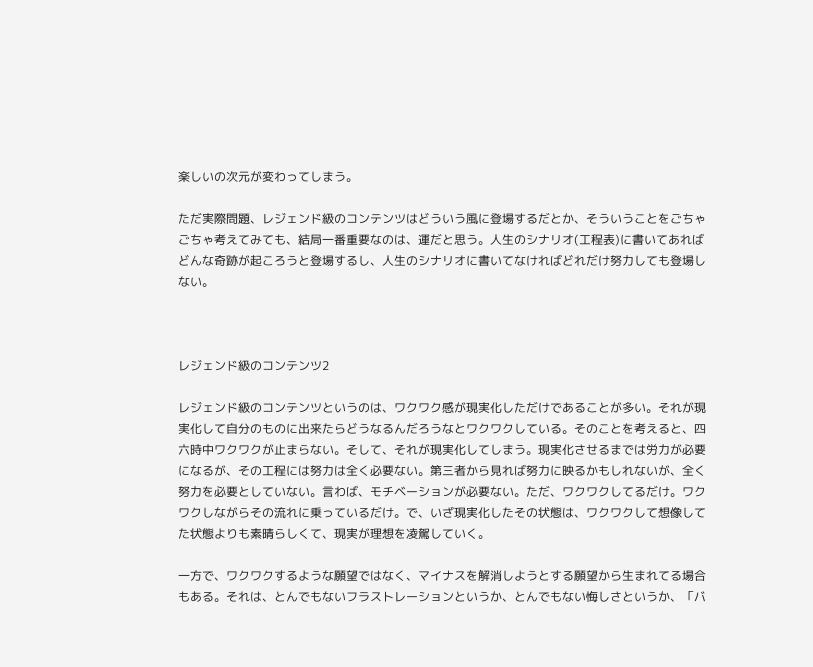楽しいの次元が変わってしまう。

ただ実際問題、レジェンド級のコンテンツはどういう風に登場するだとか、そういうことをごちゃごちゃ考えてみても、結局一番重要なのは、運だと思う。人生のシナリオ(工程表)に書いてあればどんな奇跡が起ころうと登場するし、人生のシナリオに書いてなければどれだけ努力しても登場しない。



レジェンド級のコンテンツ2

レジェンド級のコンテンツというのは、ワクワク感が現実化しただけであることが多い。それが現実化して自分のものに出来たらどうなるんだろうなとワクワクしている。そのことを考えると、四六時中ワクワクが止まらない。そして、それが現実化してしまう。現実化させるまでは労力が必要になるが、その工程には努力は全く必要ない。第三者から見れば努力に映るかもしれないが、全く努力を必要としていない。言わば、モチベーションが必要ない。ただ、ワクワクしてるだけ。ワクワクしながらその流れに乗っているだけ。で、いざ現実化したその状態は、ワクワクして想像してた状態よりも素晴らしくて、現実が理想を凌駕していく。

一方で、ワクワクするような願望ではなく、マイナスを解消しようとする願望から生まれてる場合もある。それは、とんでもないフラストレーションというか、とんでもない悔しさというか、「バ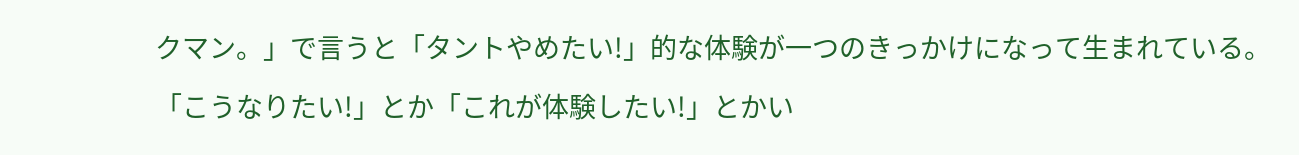クマン。」で言うと「タントやめたい!」的な体験が一つのきっかけになって生まれている。

「こうなりたい!」とか「これが体験したい!」とかい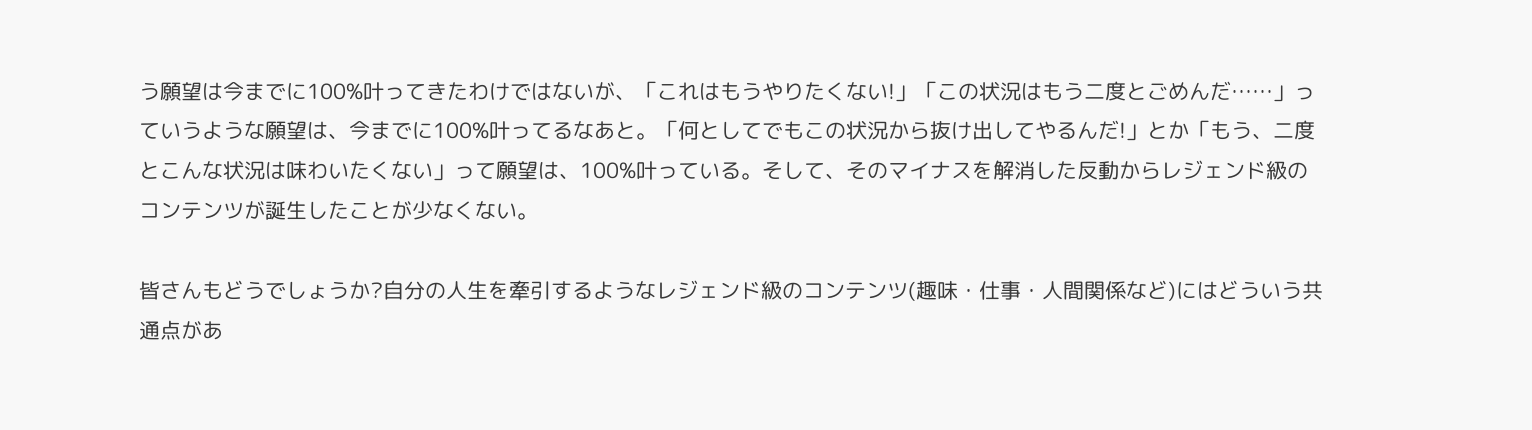う願望は今までに100%叶ってきたわけではないが、「これはもうやりたくない!」「この状況はもう二度とごめんだ……」っていうような願望は、今までに100%叶ってるなあと。「何としてでもこの状況から抜け出してやるんだ!」とか「もう、二度とこんな状況は味わいたくない」って願望は、100%叶っている。そして、そのマイナスを解消した反動からレジェンド級のコンテンツが誕生したことが少なくない。

皆さんもどうでしょうか?自分の人生を牽引するようなレジェンド級のコンテンツ(趣味・仕事・人間関係など)にはどういう共通点があ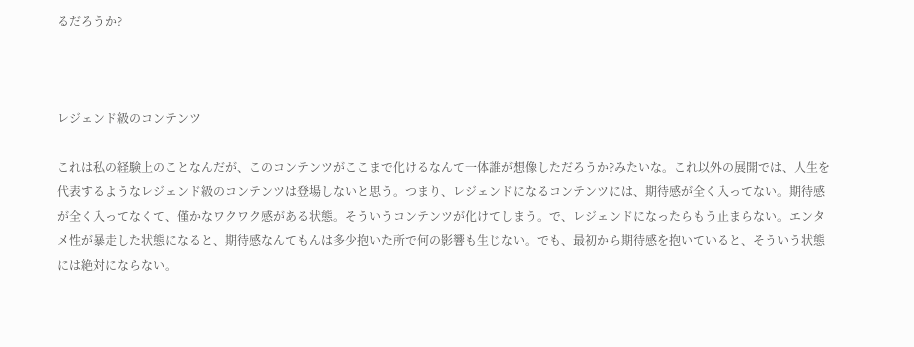るだろうか?



レジェンド級のコンテンツ

これは私の経験上のことなんだが、このコンテンツがここまで化けるなんて一体誰が想像しただろうか?みたいな。これ以外の展開では、人生を代表するようなレジェンド級のコンテンツは登場しないと思う。つまり、レジェンドになるコンテンツには、期待感が全く入ってない。期待感が全く入ってなくて、僅かなワクワク感がある状態。そういうコンテンツが化けてしまう。で、レジェンドになったらもう止まらない。エンタメ性が暴走した状態になると、期待感なんてもんは多少抱いた所で何の影響も生じない。でも、最初から期待感を抱いていると、そういう状態には絶対にならない。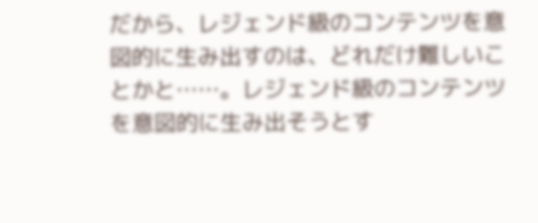だから、レジェンド級のコンテンツを意図的に生み出すのは、どれだけ難しいことかと……。レジェンド級のコンテンツを意図的に生み出そうとす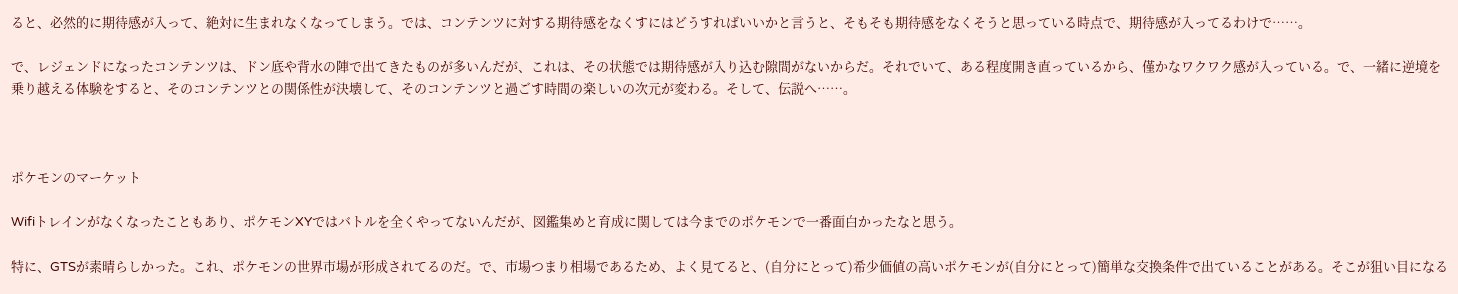ると、必然的に期待感が入って、絶対に生まれなくなってしまう。では、コンテンツに対する期待感をなくすにはどうすればいいかと言うと、そもそも期待感をなくそうと思っている時点で、期待感が入ってるわけで……。

で、レジェンドになったコンテンツは、ドン底や背水の陣で出てきたものが多いんだが、これは、その状態では期待感が入り込む隙間がないからだ。それでいて、ある程度開き直っているから、僅かなワクワク感が入っている。で、一緒に逆境を乗り越える体験をすると、そのコンテンツとの関係性が決壊して、そのコンテンツと過ごす時間の楽しいの次元が変わる。そして、伝説へ……。



ポケモンのマーケット

Wifiトレインがなくなったこともあり、ポケモンXYではバトルを全くやってないんだが、図鑑集めと育成に関しては今までのポケモンで一番面白かったなと思う。

特に、GTSが素晴らしかった。これ、ポケモンの世界市場が形成されてるのだ。で、市場つまり相場であるため、よく見てると、(自分にとって)希少価値の高いポケモンが(自分にとって)簡単な交換条件で出ていることがある。そこが狙い目になる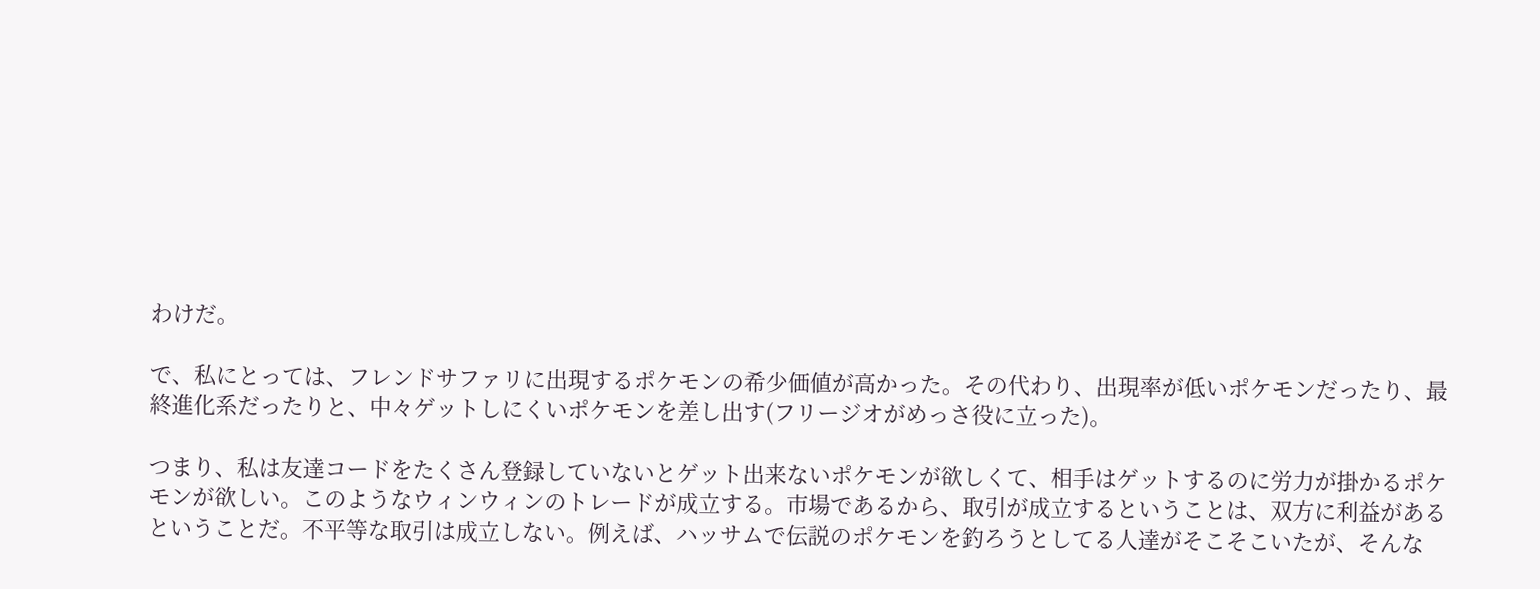わけだ。

で、私にとっては、フレンドサファリに出現するポケモンの希少価値が高かった。その代わり、出現率が低いポケモンだったり、最終進化系だったりと、中々ゲットしにくいポケモンを差し出す(フリージオがめっさ役に立った)。

つまり、私は友達コードをたくさん登録していないとゲット出来ないポケモンが欲しくて、相手はゲットするのに労力が掛かるポケモンが欲しい。このようなウィンウィンのトレードが成立する。市場であるから、取引が成立するということは、双方に利益があるということだ。不平等な取引は成立しない。例えば、ハッサムで伝説のポケモンを釣ろうとしてる人達がそこそこいたが、そんな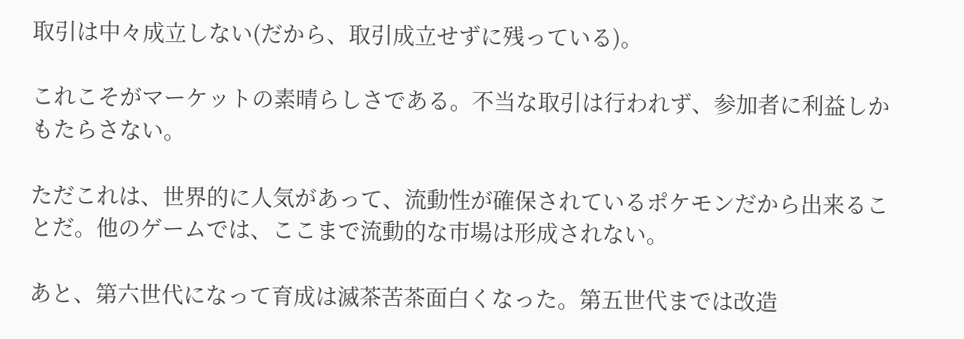取引は中々成立しない(だから、取引成立せずに残っている)。

これこそがマーケットの素晴らしさである。不当な取引は行われず、参加者に利益しかもたらさない。

ただこれは、世界的に人気があって、流動性が確保されているポケモンだから出来ることだ。他のゲームでは、ここまで流動的な市場は形成されない。

あと、第六世代になって育成は滅茶苦茶面白くなった。第五世代までは改造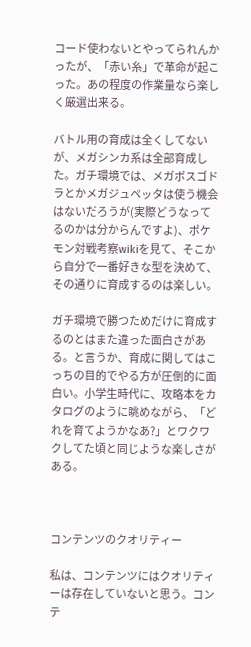コード使わないとやってられんかったが、「赤い糸」で革命が起こった。あの程度の作業量なら楽しく厳選出来る。

バトル用の育成は全くしてないが、メガシンカ系は全部育成した。ガチ環境では、メガボスゴドラとかメガジュペッタは使う機会はないだろうが(実際どうなってるのかは分からんですよ)、ポケモン対戦考察wikiを見て、そこから自分で一番好きな型を決めて、その通りに育成するのは楽しい。

ガチ環境で勝つためだけに育成するのとはまた違った面白さがある。と言うか、育成に関してはこっちの目的でやる方が圧倒的に面白い。小学生時代に、攻略本をカタログのように眺めながら、「どれを育てようかなあ?」とワクワクしてた頃と同じような楽しさがある。



コンテンツのクオリティー

私は、コンテンツにはクオリティーは存在していないと思う。コンテ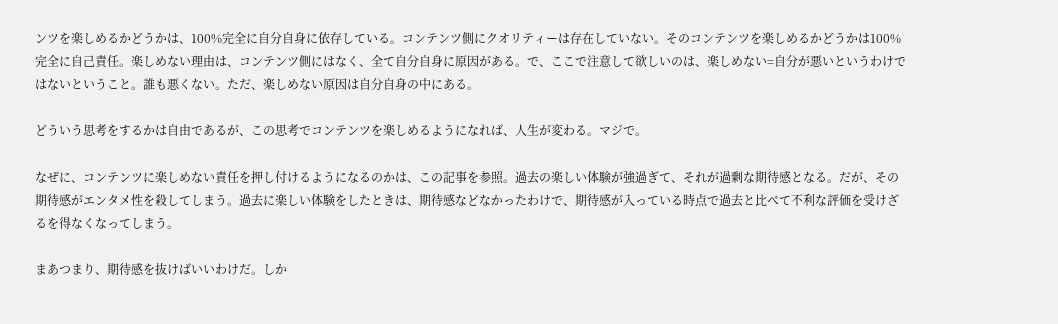ンツを楽しめるかどうかは、100%完全に自分自身に依存している。コンテンツ側にクオリティーは存在していない。そのコンテンツを楽しめるかどうかは100%完全に自己責任。楽しめない理由は、コンテンツ側にはなく、全て自分自身に原因がある。で、ここで注意して欲しいのは、楽しめない=自分が悪いというわけではないということ。誰も悪くない。ただ、楽しめない原因は自分自身の中にある。

どういう思考をするかは自由であるが、この思考でコンテンツを楽しめるようになれば、人生が変わる。マジで。

なぜに、コンテンツに楽しめない責任を押し付けるようになるのかは、この記事を参照。過去の楽しい体験が強過ぎて、それが過剰な期待感となる。だが、その期待感がエンタメ性を殺してしまう。過去に楽しい体験をしたときは、期待感などなかったわけで、期待感が入っている時点で過去と比べて不利な評価を受けざるを得なくなってしまう。

まあつまり、期待感を抜けばいいわけだ。しか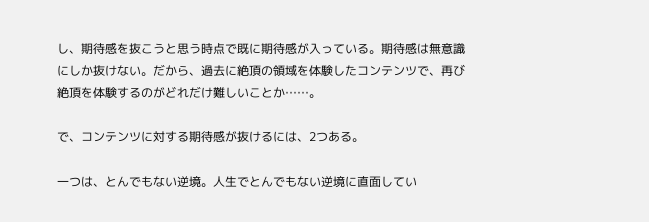し、期待感を抜こうと思う時点で既に期待感が入っている。期待感は無意識にしか抜けない。だから、過去に絶頂の領域を体験したコンテンツで、再び絶頂を体験するのがどれだけ難しいことか……。

で、コンテンツに対する期待感が抜けるには、2つある。

一つは、とんでもない逆境。人生でとんでもない逆境に直面してい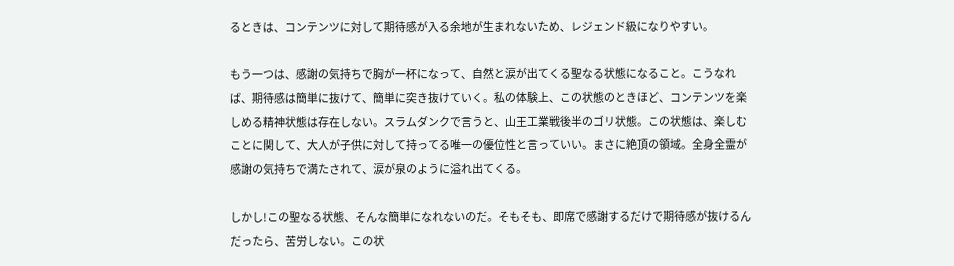るときは、コンテンツに対して期待感が入る余地が生まれないため、レジェンド級になりやすい。

もう一つは、感謝の気持ちで胸が一杯になって、自然と涙が出てくる聖なる状態になること。こうなれば、期待感は簡単に抜けて、簡単に突き抜けていく。私の体験上、この状態のときほど、コンテンツを楽しめる精神状態は存在しない。スラムダンクで言うと、山王工業戦後半のゴリ状態。この状態は、楽しむことに関して、大人が子供に対して持ってる唯一の優位性と言っていい。まさに絶頂の領域。全身全霊が感謝の気持ちで満たされて、涙が泉のように溢れ出てくる。

しかし!この聖なる状態、そんな簡単になれないのだ。そもそも、即席で感謝するだけで期待感が抜けるんだったら、苦労しない。この状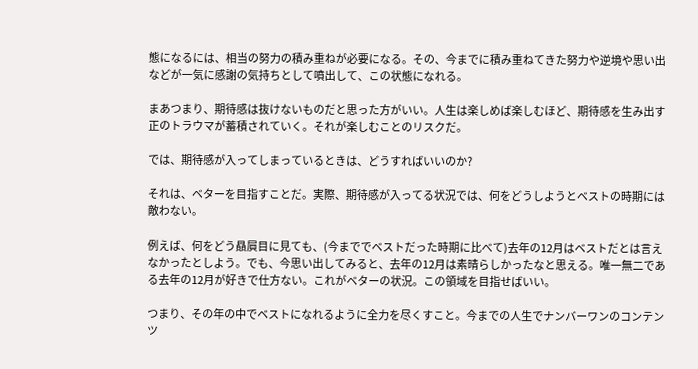態になるには、相当の努力の積み重ねが必要になる。その、今までに積み重ねてきた努力や逆境や思い出などが一気に感謝の気持ちとして噴出して、この状態になれる。

まあつまり、期待感は抜けないものだと思った方がいい。人生は楽しめば楽しむほど、期待感を生み出す正のトラウマが蓄積されていく。それが楽しむことのリスクだ。

では、期待感が入ってしまっているときは、どうすればいいのか?

それは、ベターを目指すことだ。実際、期待感が入ってる状況では、何をどうしようとベストの時期には敵わない。

例えば、何をどう贔屓目に見ても、(今まででベストだった時期に比べて)去年の12月はベストだとは言えなかったとしよう。でも、今思い出してみると、去年の12月は素晴らしかったなと思える。唯一無二である去年の12月が好きで仕方ない。これがベターの状況。この領域を目指せばいい。

つまり、その年の中でベストになれるように全力を尽くすこと。今までの人生でナンバーワンのコンテンツ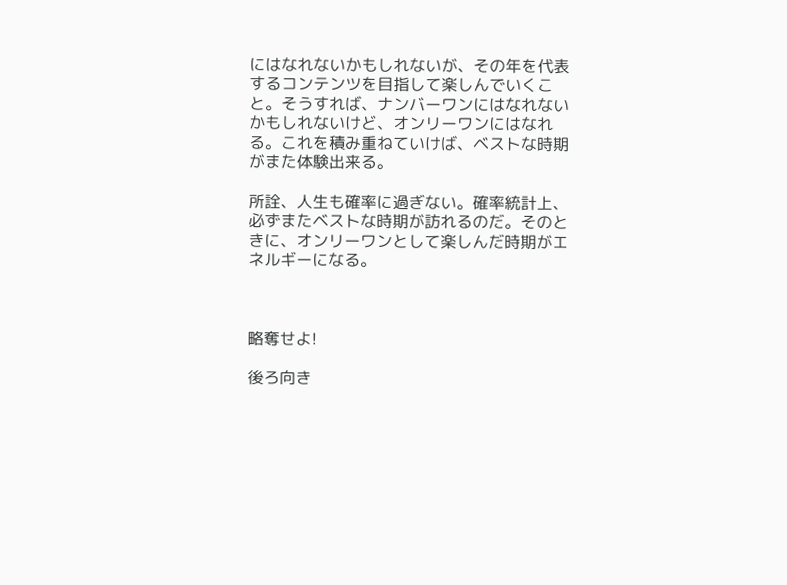にはなれないかもしれないが、その年を代表するコンテンツを目指して楽しんでいくこと。そうすれば、ナンバーワンにはなれないかもしれないけど、オンリーワンにはなれる。これを積み重ねていけば、ベストな時期がまた体験出来る。

所詮、人生も確率に過ぎない。確率統計上、必ずまたベストな時期が訪れるのだ。そのときに、オンリーワンとして楽しんだ時期がエネルギーになる。



略奪せよ!

後ろ向き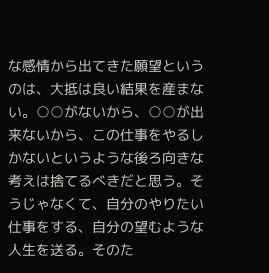な感情から出てきた願望というのは、大抵は良い結果を産まない。○○がないから、○○が出来ないから、この仕事をやるしかないというような後ろ向きな考えは捨てるべきだと思う。そうじゃなくて、自分のやりたい仕事をする、自分の望むような人生を送る。そのた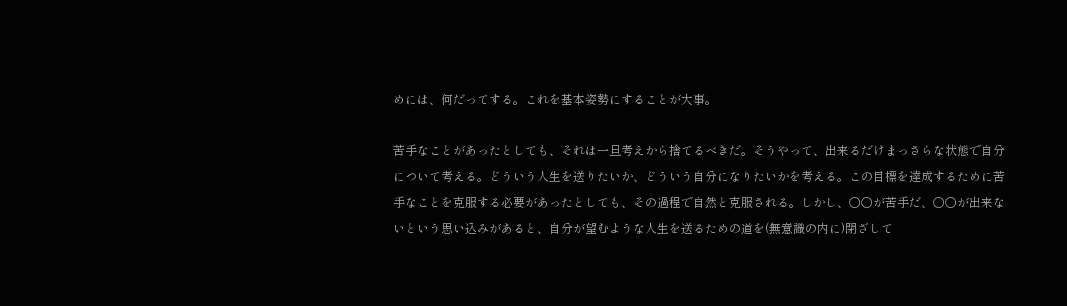めには、何だってする。これを基本姿勢にすることが大事。

苦手なことがあったとしても、それは一旦考えから捨てるべきだ。そうやって、出来るだけまっさらな状態で自分について考える。どういう人生を送りたいか、どういう自分になりたいかを考える。この目標を達成するために苦手なことを克服する必要があったとしても、その過程で自然と克服される。しかし、○○が苦手だ、○○が出来ないという思い込みがあると、自分が望むような人生を送るための道を(無意識の内に)閉ざして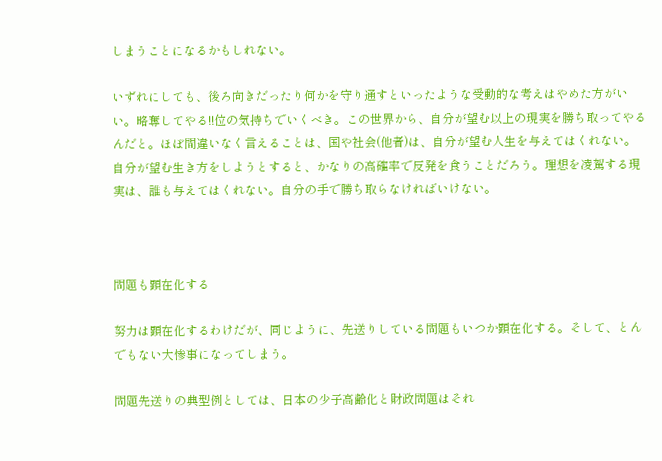しまうことになるかもしれない。

いずれにしても、後ろ向きだったり何かを守り通すといったような受動的な考えはやめた方がいい。略奪してやる!!位の気持ちでいくべき。この世界から、自分が望む以上の現実を勝ち取ってやるんだと。ほぼ間違いなく言えることは、国や社会(他者)は、自分が望む人生を与えてはくれない。自分が望む生き方をしようとすると、かなりの高確率で反発を食うことだろう。理想を凌駕する現実は、誰も与えてはくれない。自分の手で勝ち取らなければいけない。



問題も顕在化する

努力は顕在化するわけだが、同じように、先送りしている問題もいつか顕在化する。そして、とんでもない大惨事になってしまう。

問題先送りの典型例としては、日本の少子高齢化と財政問題はそれ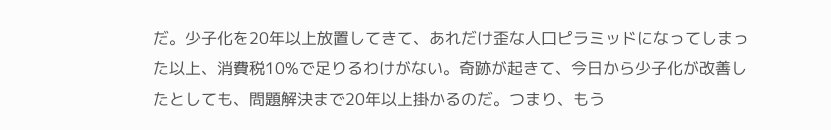だ。少子化を20年以上放置してきて、あれだけ歪な人口ピラミッドになってしまった以上、消費税10%で足りるわけがない。奇跡が起きて、今日から少子化が改善したとしても、問題解決まで20年以上掛かるのだ。つまり、もう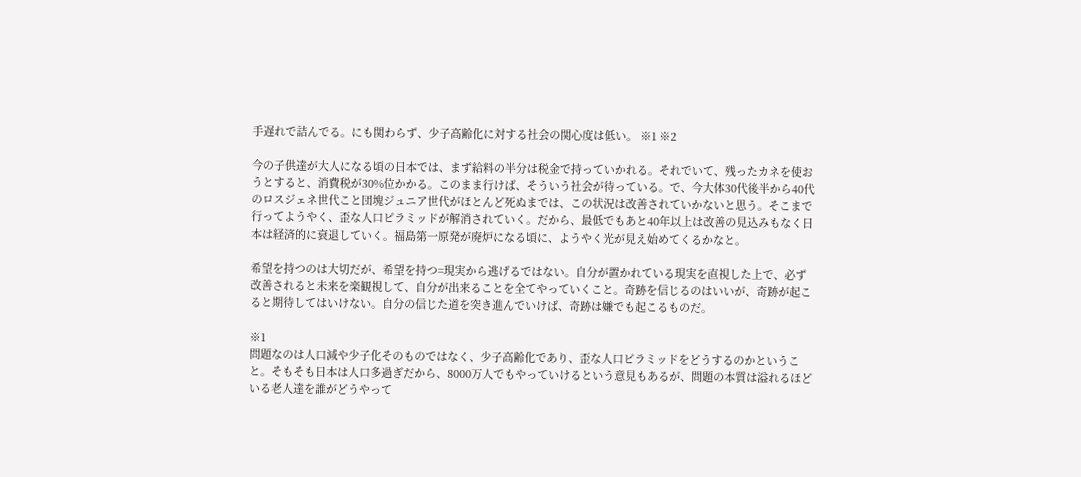手遅れで詰んでる。にも関わらず、少子高齢化に対する社会の関心度は低い。 ※1 ※2

今の子供達が大人になる頃の日本では、まず給料の半分は税金で持っていかれる。それでいて、残ったカネを使おうとすると、消費税が30%位かかる。このまま行けば、そういう社会が待っている。で、今大体30代後半から40代のロスジェネ世代こと団塊ジュニア世代がほとんど死ぬまでは、この状況は改善されていかないと思う。そこまで行ってようやく、歪な人口ピラミッドが解消されていく。だから、最低でもあと40年以上は改善の見込みもなく日本は経済的に衰退していく。福島第一原発が廃炉になる頃に、ようやく光が見え始めてくるかなと。

希望を持つのは大切だが、希望を持つ=現実から逃げるではない。自分が置かれている現実を直視した上で、必ず改善されると未来を楽観視して、自分が出来ることを全てやっていくこと。奇跡を信じるのはいいが、奇跡が起こると期待してはいけない。自分の信じた道を突き進んでいけば、奇跡は嫌でも起こるものだ。

※1
問題なのは人口減や少子化そのものではなく、少子高齢化であり、歪な人口ピラミッドをどうするのかということ。そもそも日本は人口多過ぎだから、8000万人でもやっていけるという意見もあるが、問題の本質は溢れるほどいる老人達を誰がどうやって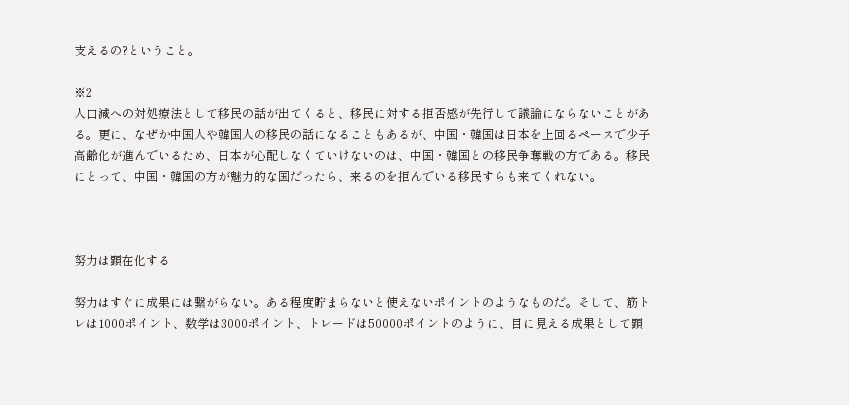支えるの?ということ。

※2
人口減への対処療法として移民の話が出てくると、移民に対する拒否感が先行して議論にならないことがある。更に、なぜか中国人や韓国人の移民の話になることもあるが、中国・韓国は日本を上回るペースで少子高齢化が進んでいるため、日本が心配しなくていけないのは、中国・韓国との移民争奪戦の方である。移民にとって、中国・韓国の方が魅力的な国だったら、来るのを拒んでいる移民すらも来てくれない。



努力は顕在化する

努力はすぐに成果には繋がらない。ある程度貯まらないと使えないポイントのようなものだ。そして、筋トレは1000ポイント、数学は3000ポイント、トレードは50000ポイントのように、目に見える成果として顕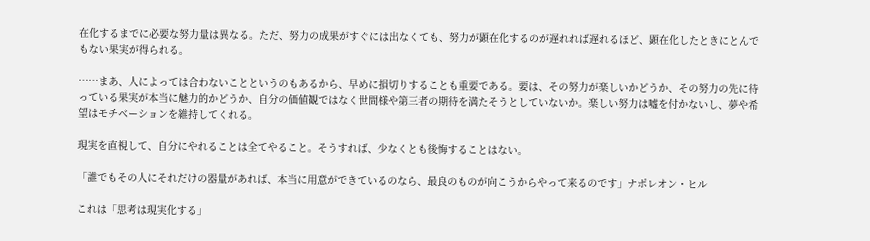在化するまでに必要な努力量は異なる。ただ、努力の成果がすぐには出なくても、努力が顕在化するのが遅れれば遅れるほど、顕在化したときにとんでもない果実が得られる。

……まあ、人によっては合わないことというのもあるから、早めに損切りすることも重要である。要は、その努力が楽しいかどうか、その努力の先に待っている果実が本当に魅力的かどうか、自分の価値観ではなく世間様や第三者の期待を満たそうとしていないか。楽しい努力は嘘を付かないし、夢や希望はモチベーションを維持してくれる。

現実を直視して、自分にやれることは全てやること。そうすれば、少なくとも後悔することはない。

「誰でもその人にそれだけの器量があれば、本当に用意ができているのなら、最良のものが向こうからやって来るのです」ナポレオン・ヒル

これは「思考は現実化する」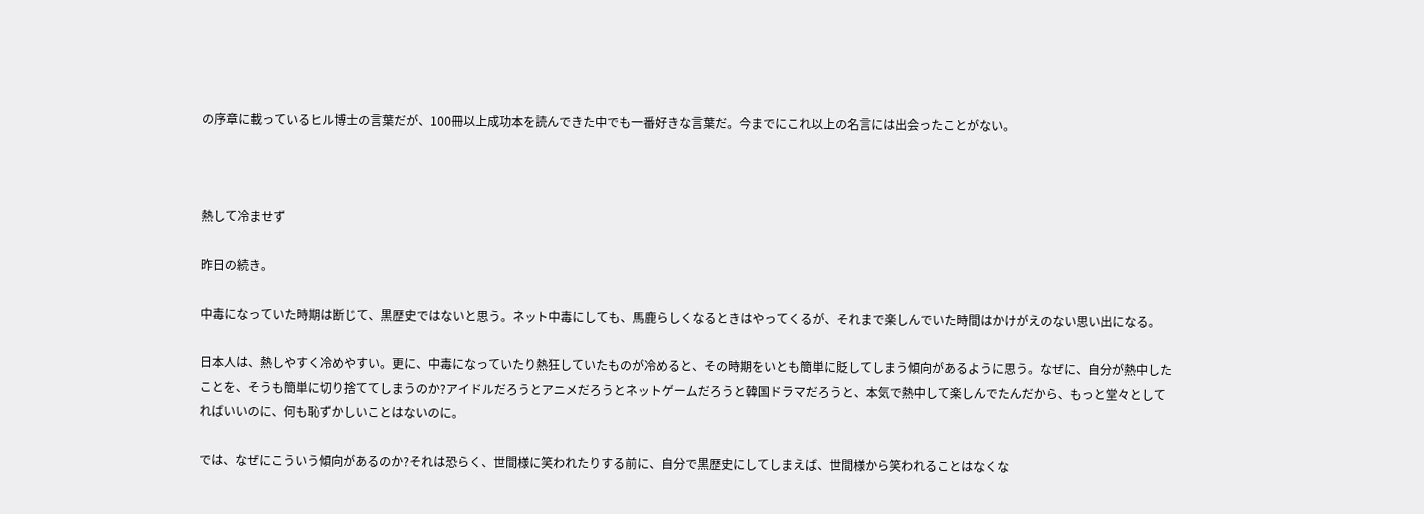の序章に載っているヒル博士の言葉だが、100冊以上成功本を読んできた中でも一番好きな言葉だ。今までにこれ以上の名言には出会ったことがない。



熱して冷ませず

昨日の続き。

中毒になっていた時期は断じて、黒歴史ではないと思う。ネット中毒にしても、馬鹿らしくなるときはやってくるが、それまで楽しんでいた時間はかけがえのない思い出になる。

日本人は、熱しやすく冷めやすい。更に、中毒になっていたり熱狂していたものが冷めると、その時期をいとも簡単に貶してしまう傾向があるように思う。なぜに、自分が熱中したことを、そうも簡単に切り捨ててしまうのか?アイドルだろうとアニメだろうとネットゲームだろうと韓国ドラマだろうと、本気で熱中して楽しんでたんだから、もっと堂々としてればいいのに、何も恥ずかしいことはないのに。

では、なぜにこういう傾向があるのか?それは恐らく、世間様に笑われたりする前に、自分で黒歴史にしてしまえば、世間様から笑われることはなくな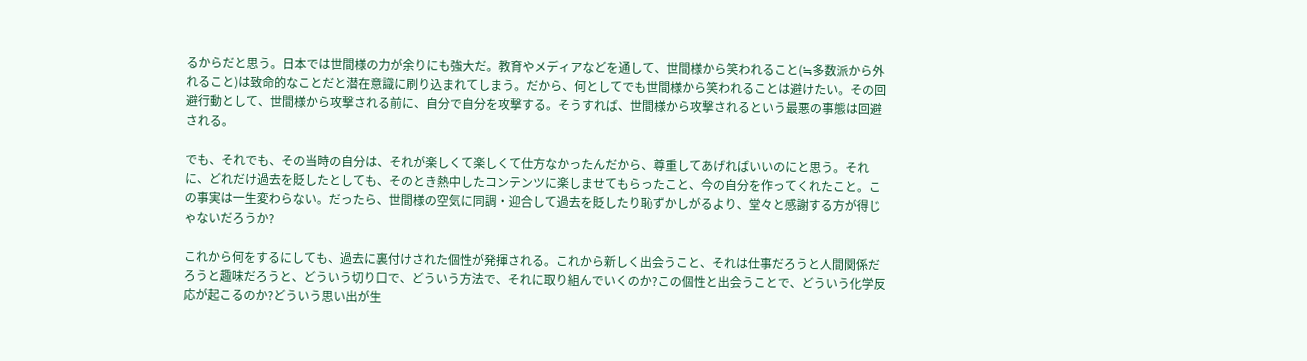るからだと思う。日本では世間様の力が余りにも強大だ。教育やメディアなどを通して、世間様から笑われること(≒多数派から外れること)は致命的なことだと潜在意識に刷り込まれてしまう。だから、何としてでも世間様から笑われることは避けたい。その回避行動として、世間様から攻撃される前に、自分で自分を攻撃する。そうすれば、世間様から攻撃されるという最悪の事態は回避される。

でも、それでも、その当時の自分は、それが楽しくて楽しくて仕方なかったんだから、尊重してあげればいいのにと思う。それに、どれだけ過去を貶したとしても、そのとき熱中したコンテンツに楽しませてもらったこと、今の自分を作ってくれたこと。この事実は一生変わらない。だったら、世間様の空気に同調・迎合して過去を貶したり恥ずかしがるより、堂々と感謝する方が得じゃないだろうか?

これから何をするにしても、過去に裏付けされた個性が発揮される。これから新しく出会うこと、それは仕事だろうと人間関係だろうと趣味だろうと、どういう切り口で、どういう方法で、それに取り組んでいくのか?この個性と出会うことで、どういう化学反応が起こるのか?どういう思い出が生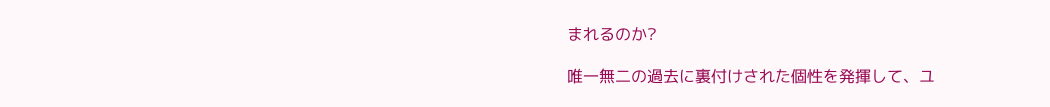まれるのか?

唯一無二の過去に裏付けされた個性を発揮して、ユ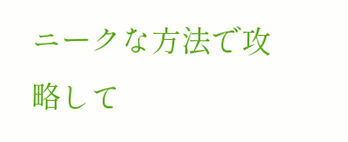ニークな方法で攻略して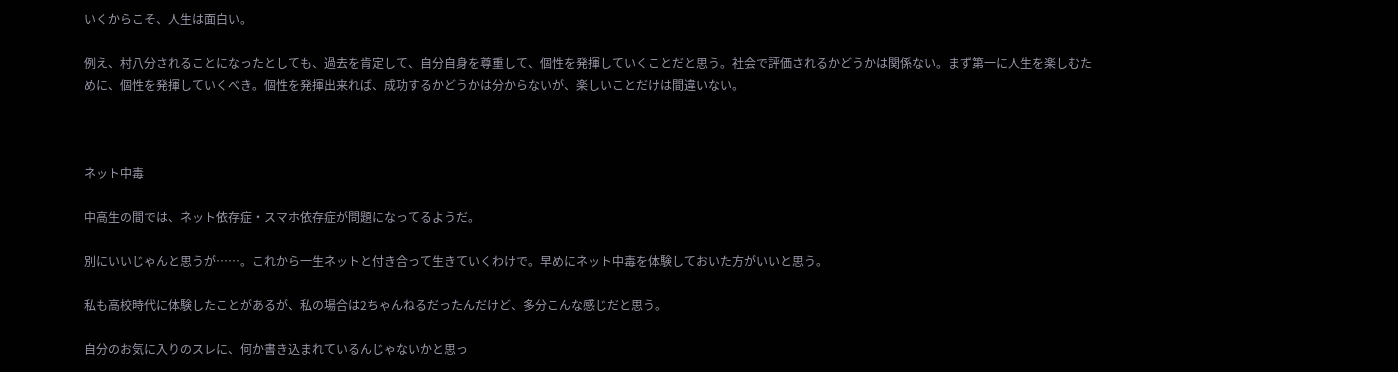いくからこそ、人生は面白い。

例え、村八分されることになったとしても、過去を肯定して、自分自身を尊重して、個性を発揮していくことだと思う。社会で評価されるかどうかは関係ない。まず第一に人生を楽しむために、個性を発揮していくべき。個性を発揮出来れば、成功するかどうかは分からないが、楽しいことだけは間違いない。



ネット中毒

中高生の間では、ネット依存症・スマホ依存症が問題になってるようだ。

別にいいじゃんと思うが……。これから一生ネットと付き合って生きていくわけで。早めにネット中毒を体験しておいた方がいいと思う。

私も高校時代に体験したことがあるが、私の場合は2ちゃんねるだったんだけど、多分こんな感じだと思う。

自分のお気に入りのスレに、何か書き込まれているんじゃないかと思っ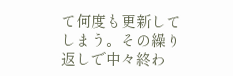て何度も更新してしまう。その繰り返しで中々終わ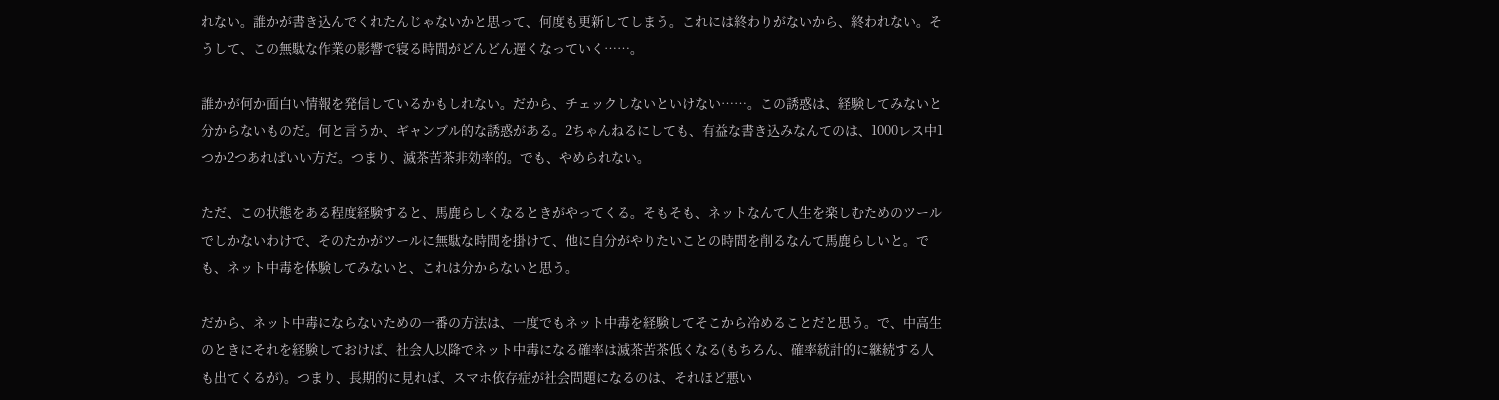れない。誰かが書き込んでくれたんじゃないかと思って、何度も更新してしまう。これには終わりがないから、終われない。そうして、この無駄な作業の影響で寝る時間がどんどん遅くなっていく……。

誰かが何か面白い情報を発信しているかもしれない。だから、チェックしないといけない……。この誘惑は、経験してみないと分からないものだ。何と言うか、ギャンブル的な誘惑がある。2ちゃんねるにしても、有益な書き込みなんてのは、1000レス中1つか2つあればいい方だ。つまり、滅茶苦茶非効率的。でも、やめられない。

ただ、この状態をある程度経験すると、馬鹿らしくなるときがやってくる。そもそも、ネットなんて人生を楽しむためのツールでしかないわけで、そのたかがツールに無駄な時間を掛けて、他に自分がやりたいことの時間を削るなんて馬鹿らしいと。でも、ネット中毒を体験してみないと、これは分からないと思う。

だから、ネット中毒にならないための一番の方法は、一度でもネット中毒を経験してそこから冷めることだと思う。で、中高生のときにそれを経験しておけば、社会人以降でネット中毒になる確率は滅茶苦茶低くなる(もちろん、確率統計的に継続する人も出てくるが)。つまり、長期的に見れば、スマホ依存症が社会問題になるのは、それほど悪い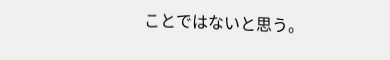ことではないと思う。